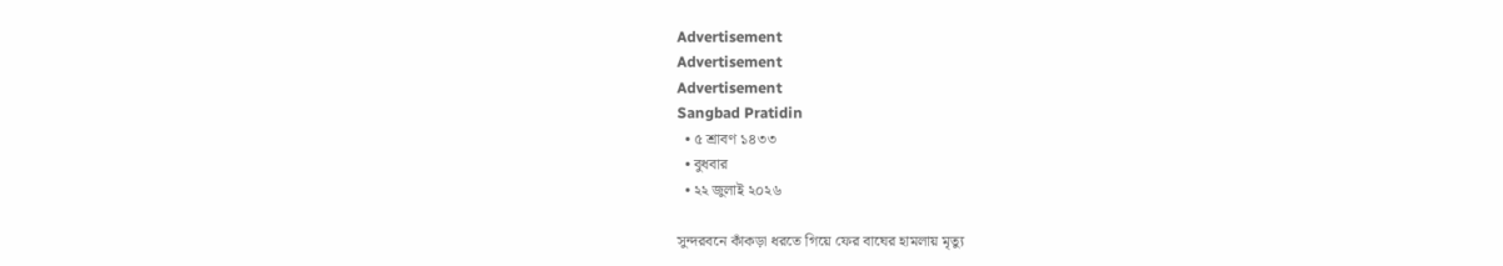Advertisement
Advertisement
Advertisement
Sangbad Pratidin
  • ৫ শ্রাবণ ১৪৩৩
  • বুধবার
  • ২২ জুলাই ২০২৬

সুন্দরবনে কাঁকড়া ধরতে গিয়ে ফের বাঘের হামলায় মৃত্যু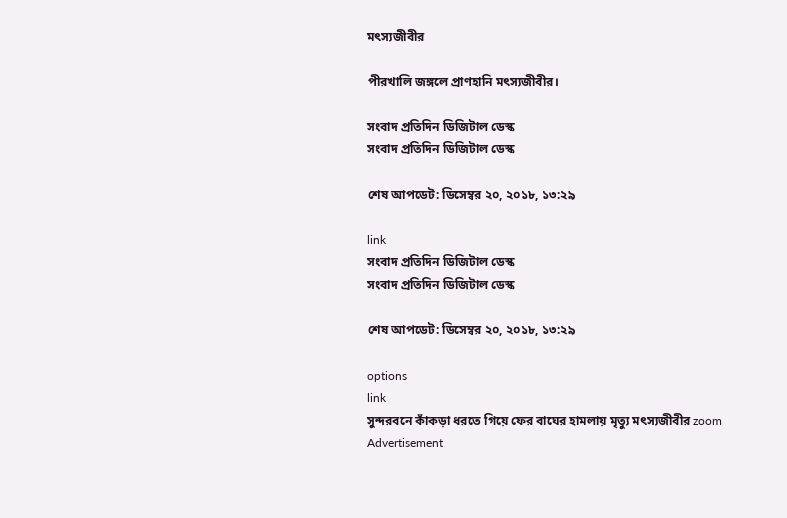মৎস্যজীবীর

পীরখালি জঙ্গলে প্রাণহানি মৎস্যজীবীর।

সংবাদ প্রতিদিন ডিজিটাল ডেস্ক
সংবাদ প্রতিদিন ডিজিটাল ডেস্ক

শেষ আপডেট: ডিসেম্বর ২০, ২০১৮, ১৩:২৯

link
সংবাদ প্রতিদিন ডিজিটাল ডেস্ক
সংবাদ প্রতিদিন ডিজিটাল ডেস্ক

শেষ আপডেট: ডিসেম্বর ২০, ২০১৮, ১৩:২৯

options
link
সুন্দরবনে কাঁকড়া ধরতে গিয়ে ফের বাঘের হামলায় মৃত্যু মৎস্যজীবীর zoom
Advertisement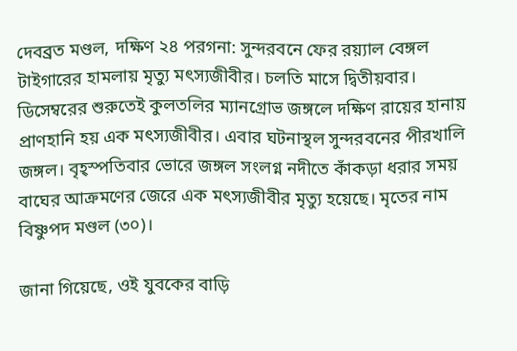দেবব্রত মণ্ডল, দক্ষিণ ২৪ পরগনা: সুন্দরবনে ফের রয়্যাল বেঙ্গল টাইগারের হামলায় মৃত্যু মৎস্যজীবীর। চলতি মাসে দ্বিতীয়বার। ডিসেম্বরের শুরুতেই কুলতলির ম্যানগ্রোভ জঙ্গলে দক্ষিণ রায়ের হানায় প্রাণহানি হয় এক মৎস্যজীবীর। এবার ঘটনাস্থল সুন্দরবনের পীরখালি জঙ্গল। বৃহ্স্পতিবার ভোরে জঙ্গল সংলগ্ন নদীতে কাঁকড়া ধরার সময় বাঘের আক্রমণের জেরে এক মৎস্যজীবীর মৃত্যু হয়েছে। মৃতের নাম বিষ্ণুপদ মণ্ডল (৩০)।

জানা গিয়েছে, ওই যুবকের বাড়ি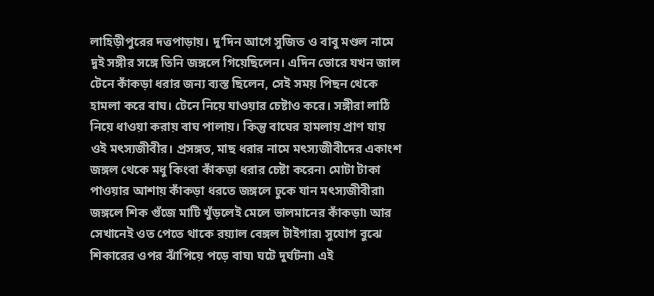লাহিড়ীপুরের দত্তপাড়ায়। দু’দিন আগে সুজিত ও বাবু মণ্ডল নামে দুই সঙ্গীর সঙ্গে তিনি জঙ্গলে গিয়েছিলেন। এদিন ভোরে যখন জাল টেনে কাঁকড়া ধরার জন্য ব্যস্ত ছিলেন, সেই সময় পিছন থেকে হামলা করে বাঘ। টেনে নিয়ে যাওয়ার চেষ্টাও করে। সঙ্গীরা লাঠি নিয়ে ধাওয়া করায় বাঘ পালায়। কিন্তু বাঘের হামলায় প্রাণ যায় ওই মৎস্যজীবীর। প্রসঙ্গত, মাছ ধরার নামে মৎস্যজীবীদের একাংশ জঙ্গল থেকে মধু কিংবা কাঁকড়া ধরার চেষ্টা করেন৷ মোটা টাকা পাওয়ার আশায় কাঁকড়া ধরতে জঙ্গলে ঢুকে যান মৎস্যজীবীরা৷ জঙ্গলে শিক গুঁজে মাটি খুঁড়লেই মেলে ভালমানের কাঁকড়া৷ আর সেখানেই ওত পেতে থাকে রয়্যাল বেঙ্গল টাইগার৷ সুযোগ বুঝে শিকারের ওপর ঝাঁপিয়ে পড়ে বাঘ৷ ঘটে দুর্ঘটনা৷ এই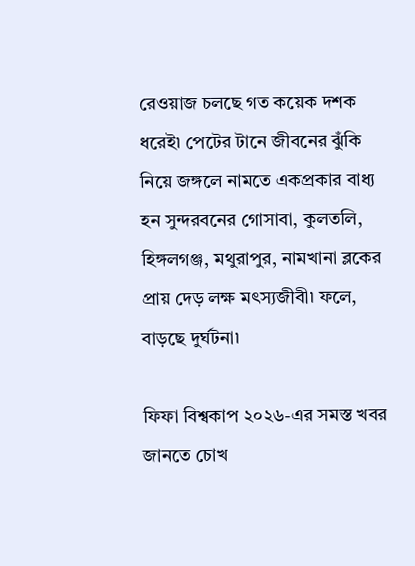রেওয়াজ চলছে গত কয়েক দশক ধরেই৷ পেটের টানে জীবনের ঝুঁকি নিয়ে জঙ্গলে নামতে একপ্রকার বাধ্য হন সুন্দরবনের গোসাবা, কুলতলি, হিঙ্গলগঞ্জ, মথুরাপুর, নামখানা ব্লকের প্রায় দেড় লক্ষ মৎস্যজীবী৷ ফলে, বাড়ছে দুর্ঘটনা৷

ফিফা বিশ্বকাপ ২০২৬-এর সমস্ত খবর জানতে চোখ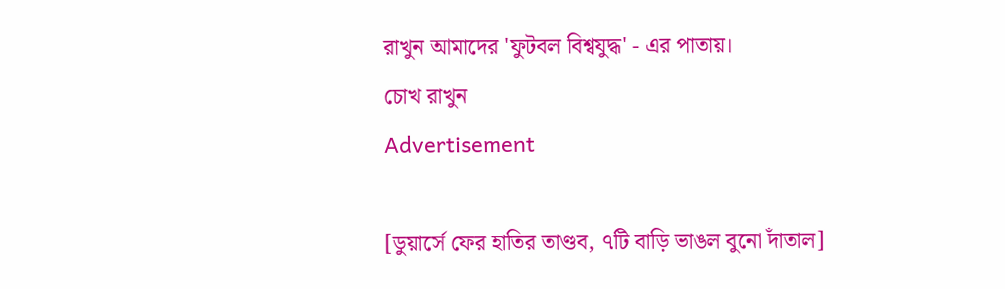রাখুন আমাদের 'ফুটবল বিশ্বযুদ্ধ' - এর পাতায়।
চোখ রাখুন
Advertisement

[ডুয়ার্সে ফের হাতির তাণ্ডব, ৭টি বাড়ি ভাঙল বুনো দাঁতাল]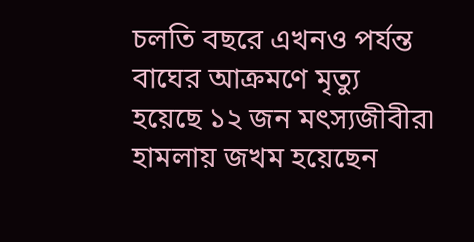চলতি বছরে এখনও পর্যন্ত বাঘের আক্রমণে মৃত্যু হয়েছে ১২ জন মৎস্যজীবীর৷ হামলায় জখম হয়েছেন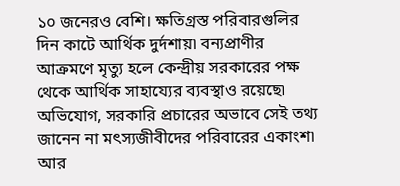১০ জনেরও বেশি। ক্ষতিগ্রস্ত পরিবারগুলির দিন কাটে আর্থিক দুর্দশায়৷ বন্যপ্রাণীর আক্রমণে মৃত্যু হলে কেন্দ্রীয় সরকারের পক্ষ থেকে আর্থিক সাহায্যের ব্যবস্থাও রয়েছে৷ অভিযোগ, সরকারি প্রচারের অভাবে সেই তথ্য জানেন না মৎস্যজীবীদের পরিবারের একাংশ৷ আর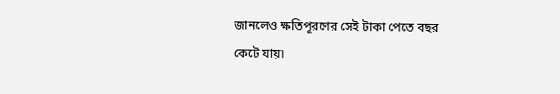জানলেও ক্ষতিপূরণের সেই টাকা পেতে বছর কেটে যায়৷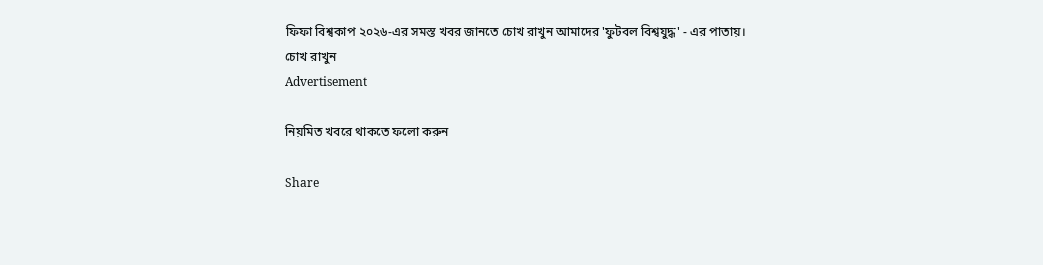ফিফা বিশ্বকাপ ২০২৬-এর সমস্ত খবর জানতে চোখ রাখুন আমাদের 'ফুটবল বিশ্বযুদ্ধ' - এর পাতায়।
চোখ রাখুন
Advertisement

নিয়মিত খবরে থাকতে ফলো করুন

Share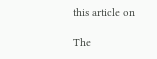this article on

The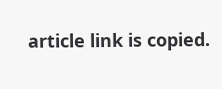article link is copied.